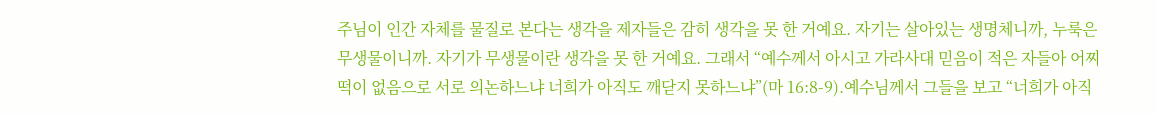주님이 인간 자체를 물질로 본다는 생각을 제자들은 감히 생각을 못 한 거예요. 자기는 살아있는 생명체니까, 누룩은 무생물이니까. 자기가 무생물이란 생각을 못 한 거예요. 그래서 “예수께서 아시고 가라사대 믿음이 적은 자들아 어찌 떡이 없음으로 서로 의논하느냐 너희가 아직도 깨닫지 못하느냐”(마 16:8-9).예수님께서 그들을 보고 “너희가 아직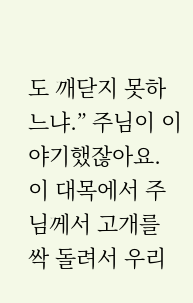도 깨닫지 못하느냐.” 주님이 이야기했잖아요. 이 대목에서 주님께서 고개를 싹 돌려서 우리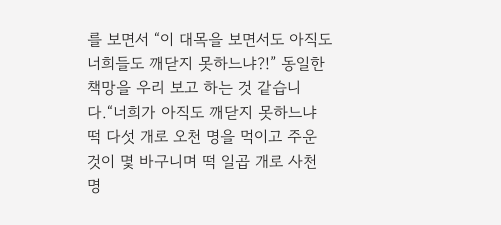를 보면서 “이 대목을 보면서도 아직도 너희들도 깨닫지 못하느냐?!” 동일한 책망을 우리 보고 하는 것 같습니다.“너희가 아직도 깨닫지 못하느냐 떡 다섯 개로 오천 명을 먹이고 주운 것이 몇 바구니며 떡 일곱 개로 사천 명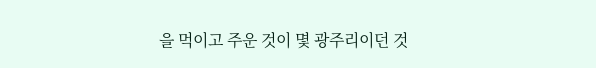을 먹이고 주운 것이 몇 광주리이던 것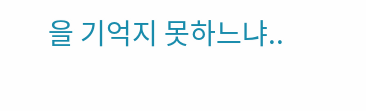을 기억지 못하느냐..